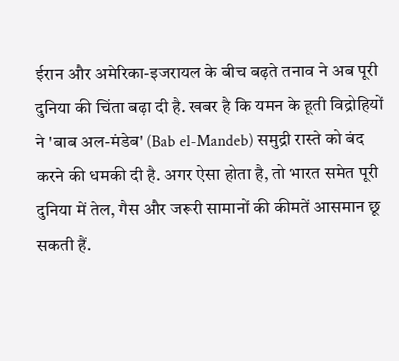ईरान और अमेरिका-इजरायल के बीच बढ़ते तनाव ने अब पूरी दुनिया की चिंता बढ़ा दी है. खबर है कि यमन के हूती विद्रोहियों ने 'बाब अल-मंडेब' (Bab el-Mandeb) समुद्री रास्ते को बंद करने की धमकी दी है. अगर ऐसा होता है, तो भारत समेत पूरी दुनिया में तेल, गैस और जरूरी सामानों की कीमतें आसमान छू सकती हैं.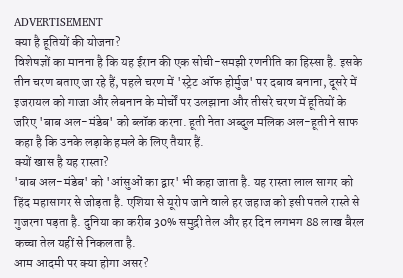ADVERTISEMENT
क्या है हूतियों की योजना?
विशेषज्ञों का मानना है कि यह ईरान की एक सोची-समझी रणनीति का हिस्सा है. इसके तीन चरण बताए जा रहे हैं, पहले चरण में 'स्ट्रेट ऑफ होर्मुज' पर दबाव बनाना, दूसरे में इजरायल को गाजा और लेबनान के मोर्चों पर उलझाना और तीसरे चरण में हूतियों के जरिए 'बाब अल-मंडेब' को ब्लॉक करना. हूती नेता अब्दुल मलिक अल-हूती ने साफ कहा है कि उनके लड़ाके हमले के लिए तैयार हैं.
क्यों खास है यह रास्ता?
'बाब अल-मंडेब' को 'आंसुओं का द्वार' भी कहा जाता है. यह रास्ता लाल सागर को हिंद महासागर से जोड़ता है. एशिया से यूरोप जाने वाले हर जहाज को इसी पतले रास्ते से गुजरना पड़ता है. दुनिया का करीब 30% समुद्री तेल और हर दिन लगभग 88 लाख बैरल कच्चा तेल यहीं से निकलता है.
आम आदमी पर क्या होगा असर?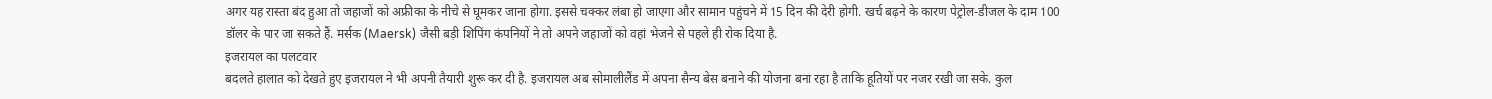अगर यह रास्ता बंद हुआ तो जहाजों को अफ्रीका के नीचे से घूमकर जाना होगा. इससे चक्कर लंबा हो जाएगा और सामान पहुंचने में 15 दिन की देरी होगी. खर्च बढ़ने के कारण पेट्रोल-डीजल के दाम 100 डॉलर के पार जा सकते हैं. मर्सक (Maersk) जैसी बड़ी शिपिंग कंपनियों ने तो अपने जहाजों को वहां भेजने से पहले ही रोक दिया है.
इजरायल का पलटवार
बदलते हालात को देखते हुए इजरायल ने भी अपनी तैयारी शुरू कर दी है. इजरायल अब सोमालीलैंड में अपना सैन्य बेस बनाने की योजना बना रहा है ताकि हूतियों पर नजर रखी जा सके. कुल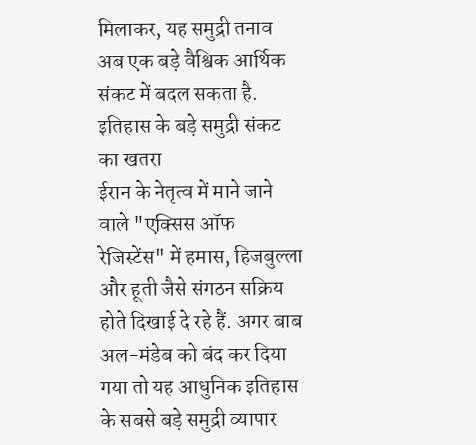मिलाकर, यह समुद्री तनाव अब एक बड़े वैश्विक आर्थिक संकट में बदल सकता है.
इतिहास के बड़े समुद्री संकट का खतरा
ईरान के नेतृत्व में माने जाने वाले "एक्सिस ऑफ रेजिस्टेंस" में हमास, हिजबुल्ला और हूती जैसे संगठन सक्रिय होते दिखाई दे रहे हैं. अगर बाब अल-मंडेब को बंद कर दिया गया तो यह आधुनिक इतिहास के सबसे बड़े समुद्री व्यापार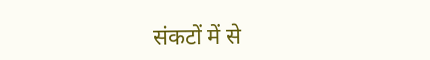संकटों में से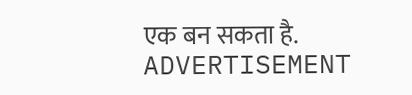एक बन सकता है.
ADVERTISEMENT